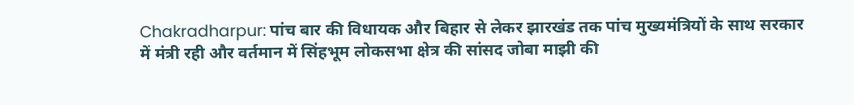Chakradharpur: पांच बार की विधायक और बिहार से लेकर झारखंड तक पांच मुख्यमंत्रियों के साथ सरकार में मंत्री रही और वर्तमान में सिंहभूम लोकसभा क्षेत्र की सांसद जोबा माझी की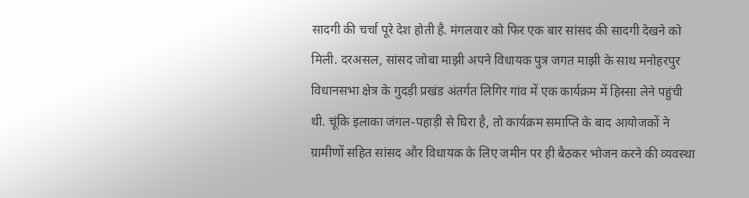सादगी की चर्चा पूरे देश होती है. मंगलवार को फिर एक बार सांसद की सादगी देखने को मिली. दरअसल, सांसद जोबा माझी अपने विधायक पुत्र जगत माझी के साथ मनोहरपुर विधानसभा क्षेत्र के गुदड़ी प्रखंड अंतर्गत लिगिर गांव में एक कार्यक्रम में हिस्सा लेने पहुंची थी. चूंकि इलाका जंगल-पहाड़ी से घिरा है, तो कार्यक्रम समाप्ति के बाद आयोजकों ने ग्रामीणों सहित सांसद और विधायक के लिए जमीन पर ही बैठकर भोजन करने की व्यवस्था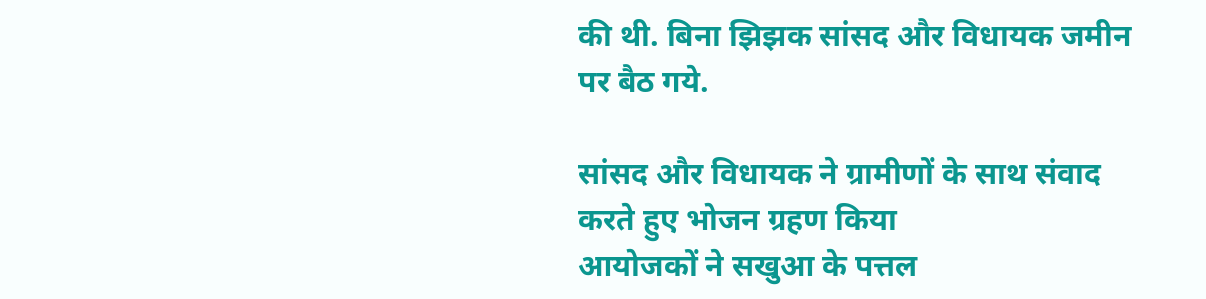की थी. बिना झिझक सांसद और विधायक जमीन पर बैठ गये.

सांसद और विधायक ने ग्रामीणों के साथ संवाद करते हुए भोजन ग्रहण किया
आयोजकों ने सखुआ के पत्तल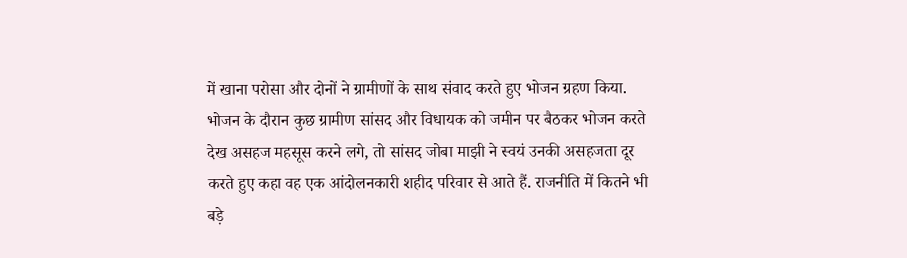में खाना परोसा और दोनों ने ग्रामीणों के साथ संवाद करते हुए भोजन ग्रहण किया. भोजन के दौरान कुछ ग्रामीण सांसद और विधायक को जमीन पर बैठकर भोजन करते देख असहज महसूस करने लगे, तो सांसद जोबा माझी ने स्वयं उनकी असहजता दूर करते हुए कहा वह एक आंदोलनकारी शहीद परिवार से आते हैं. राजनीति में कितने भी बड़े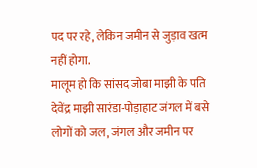पद पर रहे, लेकिन जमीन से जुड़ाव खत्म नहीं होगा.
मालूम हो कि सांसद जोबा माझी के पति देवेंद्र माझी सारंडा-पोड़ाहाट जंगल में बसे लोगों को जल, जंगल और जमीन पर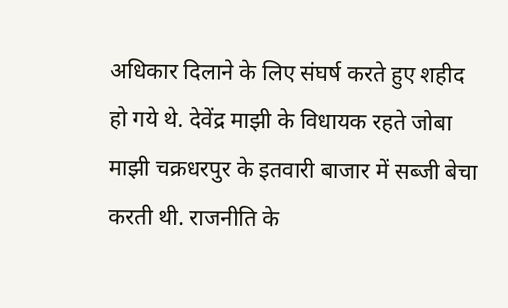अधिकार दिलाने के लिए संघर्ष करते हुए शहीद हो गये थे. देवेंद्र माझी के विधायक रहते जोबा माझी चक्रधरपुर के इतवारी बाजार में सब्जी बेचा करती थी. राजनीति के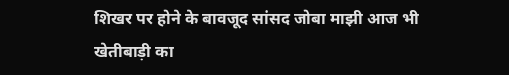शिखर पर होने के बावजूद सांसद जोबा माझी आज भी खेतीबाड़ी का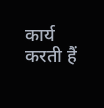कार्य करती हैं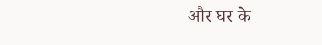और घर के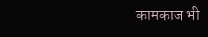कामकाज भी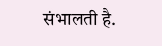संभालती है.